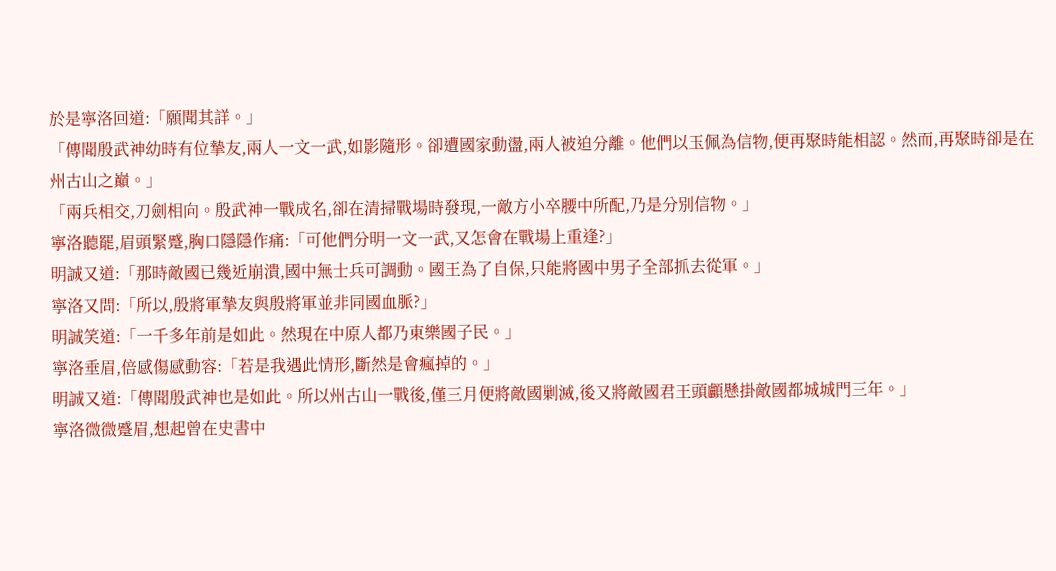於是寧洛回道:「願聞其詳。」
「傳聞殷武神幼時有位摯友,兩人一文一武,如影隨形。卻遭國家動盪,兩人被迫分離。他們以玉佩為信物,便再聚時能相認。然而,再聚時卻是在州古山之巔。」
「兩兵相交,刀劍相向。殷武神一戰成名,卻在清掃戰場時發現,一敵方小卒腰中所配,乃是分別信物。」
寧洛聽罷,眉頭緊蹙,胸口隱隱作痛:「可他們分明一文一武,又怎會在戰場上重逢?」
明誠又道:「那時敵國已幾近崩潰,國中無士兵可調動。國王為了自保,只能將國中男子全部抓去從軍。」
寧洛又問:「所以,殷將軍摯友與殷將軍並非同國血脈?」
明誠笑道:「一千多年前是如此。然現在中原人都乃東樂國子民。」
寧洛垂眉,倍感傷感動容:「若是我遇此情形,斷然是會瘋掉的。」
明誠又道:「傳聞殷武神也是如此。所以州古山一戰後,僅三月便將敵國剿滅,後又將敵國君王頭顱懸掛敵國都城城門三年。」
寧洛微微蹙眉,想起曾在史書中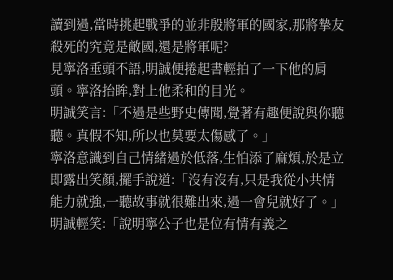讀到過,當時挑起戰爭的並非殷將軍的國家,那將摯友殺死的究竟是敵國,還是將軍呢?
見寧洛垂頭不語,明誠便捲起書輕拍了一下他的肩頭。寧洛抬眸,對上他柔和的目光。
明誠笑言:「不過是些野史傳聞,覺著有趣便說與你聽聽。真假不知,所以也莫要太傷感了。」
寧洛意識到自己情緒過於低落,生怕添了麻煩,於是立即露出笑顏,擺手說道:「沒有沒有,只是我從小共情能力就強,一聽故事就很難出來,過一會兒就好了。」
明誠輕笑:「說明寧公子也是位有情有義之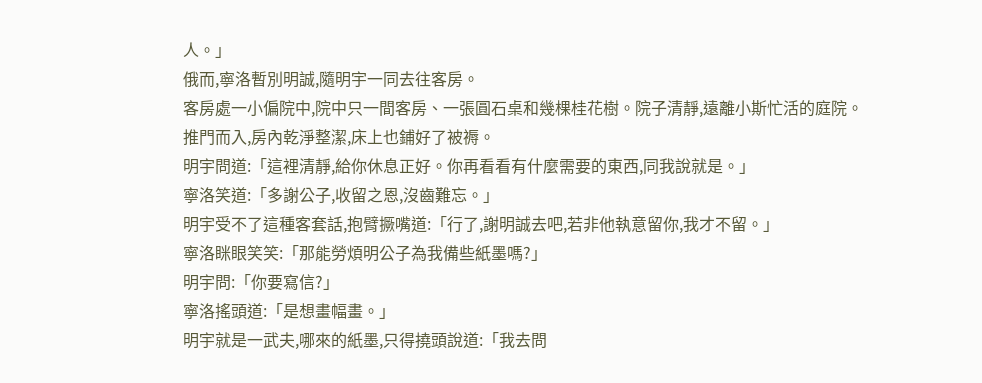人。」
俄而,寧洛暫別明誠,隨明宇一同去往客房。
客房處一小偏院中,院中只一間客房、一張圓石桌和幾棵桂花樹。院子清靜,遠離小斯忙活的庭院。
推門而入,房內乾淨整潔,床上也鋪好了被褥。
明宇問道:「這裡清靜,給你休息正好。你再看看有什麼需要的東西,同我說就是。」
寧洛笑道:「多謝公子,收留之恩,沒齒難忘。」
明宇受不了這種客套話,抱臂撅嘴道:「行了,謝明誠去吧,若非他執意留你,我才不留。」
寧洛眯眼笑笑:「那能勞煩明公子為我備些紙墨嗎?」
明宇問:「你要寫信?」
寧洛搖頭道:「是想畫幅畫。」
明宇就是一武夫,哪來的紙墨,只得撓頭說道:「我去問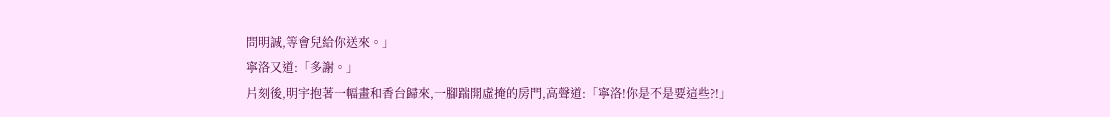問明誠,等會兒給你送來。」
寧洛又道:「多謝。」
片刻後,明宇抱著一幅畫和香台歸來,一腳踹開虛掩的房門,高聲道:「寧洛!你是不是要這些?!」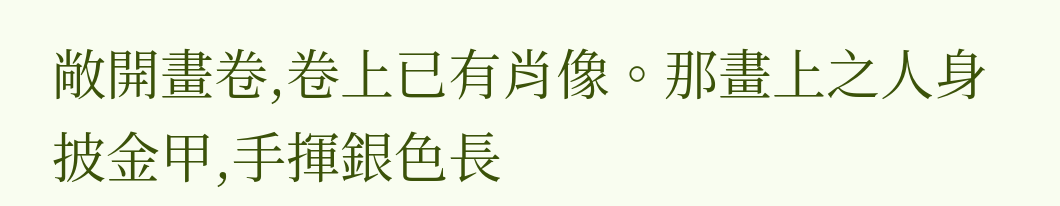敞開畫卷,卷上已有肖像。那畫上之人身披金甲,手揮銀色長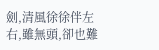劍,清風徐徐伴左右,雖無頭,卻也難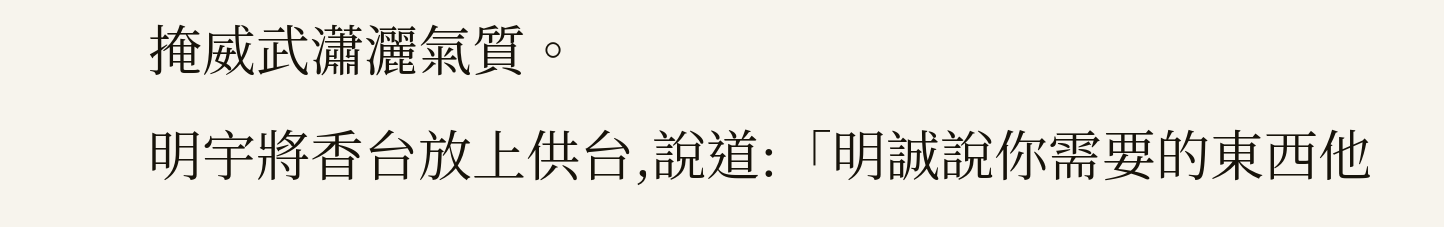掩威武瀟灑氣質。
明宇將香台放上供台,說道:「明誠說你需要的東西他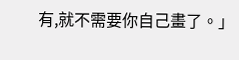有,就不需要你自己畫了。」